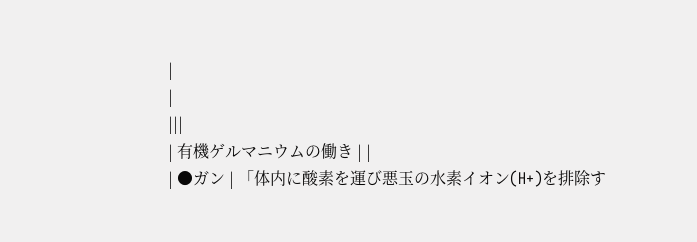|
|
|||
| 有機ゲルマニウムの働き | |
| ●ガン | 「体内に酸素を運び悪玉の水素イオン(H+)を排除す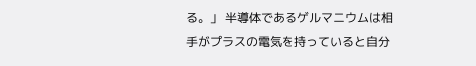る。」 半導体であるゲルマニウムは相手がプラスの電気を持っていると自分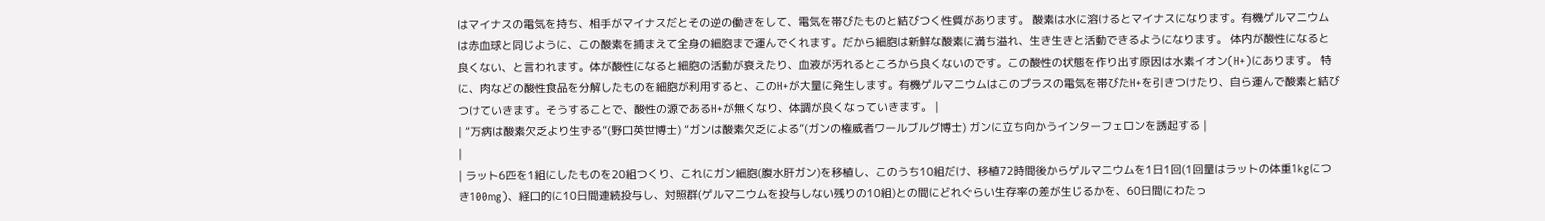はマイナスの電気を持ち、相手がマイナスだとその逆の働きをして、電気を帯びたものと結びつく性質があります。 酸素は水に溶けるとマイナスになります。有機ゲルマニウムは赤血球と同じように、この酸素を捕まえて全身の細胞まで運んでくれます。だから細胞は新鮮な酸素に満ち溢れ、生き生きと活動できるようになります。 体内が酸性になると良くない、と言われます。体が酸性になると細胞の活動が衰えたり、血液が汚れるところから良くないのです。この酸性の状態を作り出す原因は水素イオン(H+)にあります。 特に、肉などの酸性食品を分解したものを細胞が利用すると、このH+が大量に発生します。有機ゲルマニウムはこのプラスの電気を帯びたH+を引きつけたり、自ら運んで酸素と結びつけていきます。そうすることで、酸性の源であるH+が無くなり、体調が良くなっていきます。 |
| “万病は酸素欠乏より生ずる”(野口英世博士) “ガンは酸素欠乏による”(ガンの権威者ワールブルグ博士) ガンに立ち向かうインターフェロンを誘起する |
|
| ラット6匹を1組にしたものを20組つくり、これにガン細胞(腹水肝ガン)を移植し、このうち10組だけ、移植72時間後からゲルマニウムを1日1回(1回量はラットの体重1kgにつき100mg)、経口的に10日間連続投与し、対照群(ゲルマニウムを投与しない残りの10組)との間にどれぐらい生存率の差が生じるかを、60日間にわたっ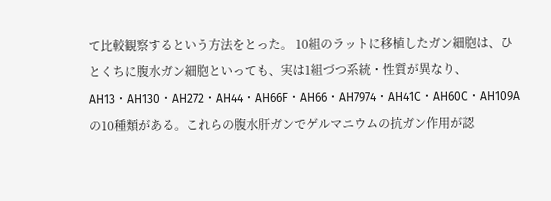て比較観察するという方法をとった。 10組のラットに移植したガン細胞は、ひとくちに腹水ガン細胞といっても、実は1組づつ系統・性質が異なり、AH13・AH130・AH272・AH44・AH66F・AH66・AH7974・AH41C・AH60C・AH109Aの10種類がある。これらの腹水肝ガンでゲルマニウムの抗ガン作用が認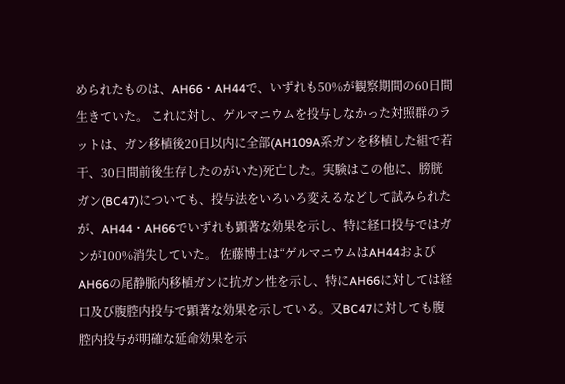められたものは、AH66・AH44で、いずれも50%が観察期間の60日間生きていた。 これに対し、ゲルマニウムを投与しなかった対照群のラットは、ガン移植後20日以内に全部(AH109A系ガンを移植した組で若干、30日間前後生存したのがいた)死亡した。実験はこの他に、膀胱ガン(BC47)についても、投与法をいろいろ変えるなどして試みられたが、AH44・AH66でいずれも顕著な効果を示し、特に経口投与ではガンが100%消失していた。 佐藤博士は“ゲルマニウムはAH44およびAH66の尾静脈内移植ガンに抗ガン性を示し、特にAH66に対しては経口及び腹腔内投与で顕著な効果を示している。又BC47に対しても腹腔内投与が明確な延命効果を示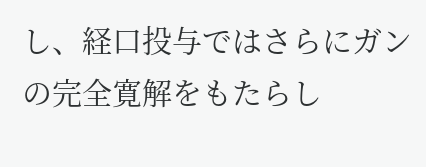し、経口投与ではさらにガンの完全寛解をもたらし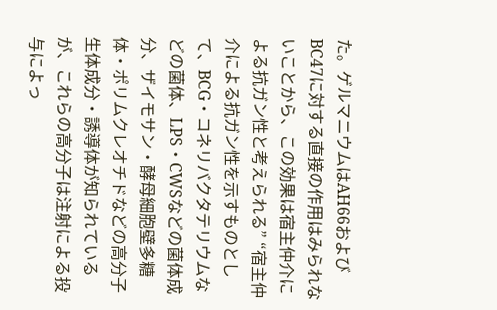た。ゲルマニウムはAH66およびBC47に対する直接の作用はみられないことから、この効果は宿主仲介による抗ガン性と考えられる” “宿主仲介による抗ガン性を示すものとして、BCG・コネリバクタテリウムなどの菌体、LPS・CWSなどの菌体成分、ザイモサン・酵母細胞壁多糖体・ポリムクレオチドなどの高分子生体成分・誘導体が知られているが、これらの高分子は注射による投与によっ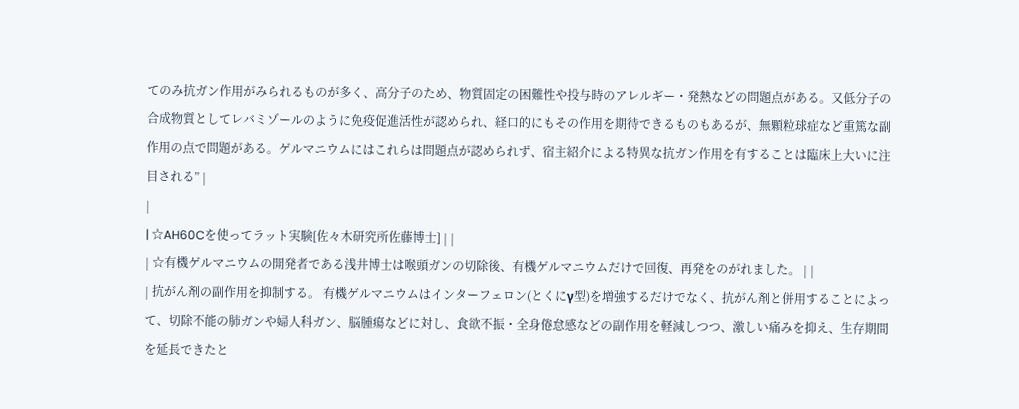てのみ抗ガン作用がみられるものが多く、高分子のため、物質固定の困難性や投与時のアレルギー・発熱などの問題点がある。又低分子の合成物質としてレバミゾールのように免疫促進活性が認められ、経口的にもその作用を期待できるものもあるが、無顆粒球症など重篤な副作用の点で問題がある。ゲルマニウムにはこれらは問題点が認められず、宿主紹介による特異な抗ガン作用を有することは臨床上大いに注目される” |
|
| ☆AH60Cを使ってラット実験[佐々木研究所佐藤博士] | |
| ☆有機ゲルマニウムの開発者である浅井博士は喉頭ガンの切除後、有機ゲルマニウムだけで回復、再発をのがれました。 | |
| 抗がん剤の副作用を抑制する。 有機ゲルマニウムはインターフェロン(とくにγ型)を増強するだけでなく、抗がん剤と併用することによって、切除不能の肺ガンや婦人科ガン、脳腫瘍などに対し、食欲不振・全身倦怠感などの副作用を軽減しつつ、激しい痛みを抑え、生存期間を延長できたと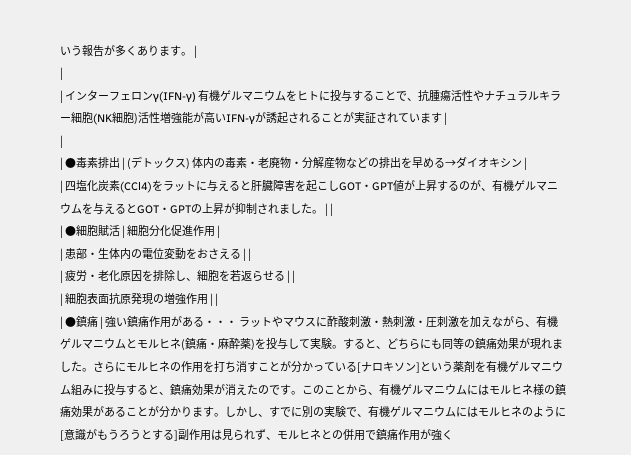いう報告が多くあります。 |
|
| インターフェロンγ(IFN-γ) 有機ゲルマニウムをヒトに投与することで、抗腫瘍活性やナチュラルキラー細胞(NK細胞)活性増強能が高いIFN-γが誘起されることが実証されています |
|
| ●毒素排出 | (デトックス) 体内の毒素・老廃物・分解産物などの排出を早める→ダイオキシン |
| 四塩化炭素(CCl4)をラットに与えると肝臓障害を起こしGOT・GPT値が上昇するのが、有機ゲルマニウムを与えるとGOT・GPTの上昇が抑制されました。 | |
| ●細胞賦活 | 細胞分化促進作用 |
| 患部・生体内の電位変動をおさえる | |
| 疲労・老化原因を排除し、細胞を若返らせる | |
| 細胞表面抗原発現の増強作用 | |
| ●鎮痛 | 強い鎮痛作用がある・・・ ラットやマウスに酢酸刺激・熱刺激・圧刺激を加えながら、有機ゲルマニウムとモルヒネ(鎮痛・麻酔薬)を投与して実験。すると、どちらにも同等の鎮痛効果が現れました。さらにモルヒネの作用を打ち消すことが分かっている[ナロキソン]という薬剤を有機ゲルマニウム組みに投与すると、鎮痛効果が消えたのです。このことから、有機ゲルマニウムにはモルヒネ様の鎮痛効果があることが分かります。しかし、すでに別の実験で、有機ゲルマニウムにはモルヒネのように[意識がもうろうとする]副作用は見られず、モルヒネとの併用で鎮痛作用が強く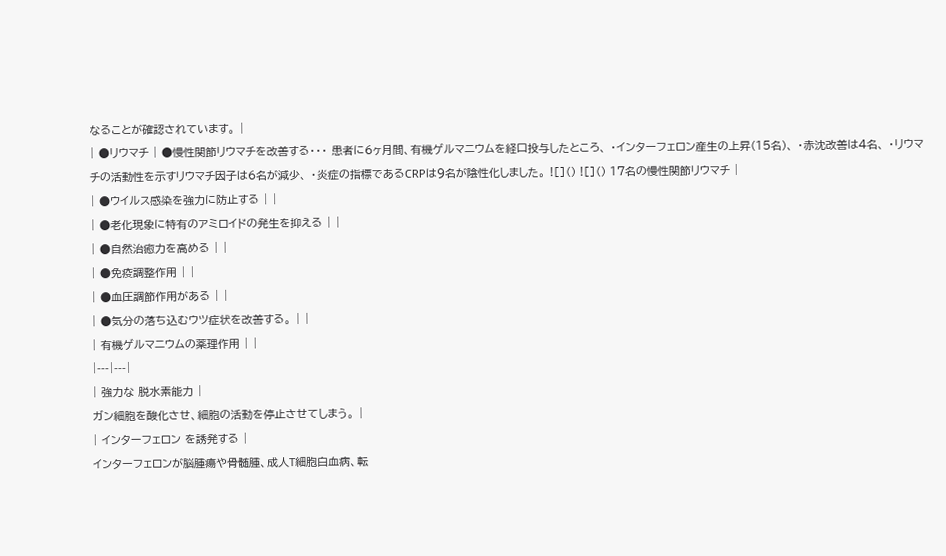なることが確認されています。 |
| ●リウマチ | ●慢性関節リウマチを改善する・・・ 患者に6ヶ月間、有機ゲルマニウムを経口投与したところ、 ・インターフェロン産生の上昇(15名)、 ・赤沈改善は4名、 ・リウマチの活動性を示すリウマチ因子は6名が減少、 ・炎症の指標であるCRPは9名が陰性化しました。 ![]() ![]() 17名の慢性関節リウマチ |
| ●ウイルス感染を強力に防止する | |
| ●老化現象に特有のアミロイドの発生を抑える | |
| ●自然治癒力を高める | |
| ●免疫調整作用 | |
| ●血圧調節作用がある | |
| ●気分の落ち込むウツ症状を改善する。 | |
| 有機ゲルマニウムの薬理作用 | |
|---|---|
| 強力な 脱水素能力 |
ガン細胞を酸化させ、細胞の活動を停止させてしまう。 |
| インターフェロン を誘発する |
インターフェロンが脳腫瘍や骨髄腫、成人T細胞白血病、転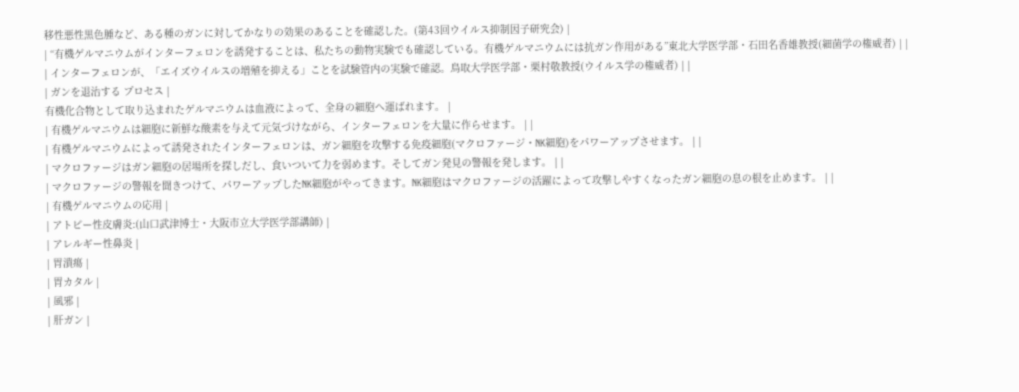移性悪性黒色腫など、ある種のガンに対してかなりの効果のあることを確認した。(第43回ウイルス抑制因子研究会) |
| “有機ゲルマニウムがインターフェロンを誘発することは、私たちの動物実験でも確認している。有機ゲルマニウムには抗ガン作用がある”東北大学医学部・石田名香雄教授(細菌学の権威者) | |
| インターフェロンが、「エイズウイルスの増殖を抑える」ことを試験管内の実験で確認。鳥取大学医学部・栗村敬教授(ウイルス学の権威者) | |
| ガンを退治する プロセス |
有機化合物として取り込まれたゲルマニウムは血液によって、全身の細胞へ運ばれます。 |
| 有機ゲルマニウムは細胞に新鮮な酸素を与えて元気づけながら、インターフェロンを大量に作らせます。 | |
| 有機ゲルマニウムによって誘発されたインターフェロンは、ガン細胞を攻撃する免疫細胞(マクロファージ・NK細胞)をパワーアップさせます。 | |
| マクロファージはガン細胞の居場所を探しだし、食いついて力を弱めます。そしてガン発見の警報を発します。 | |
| マクロファージの警報を聞きつけて、パワーアップしたNK細胞がやってきます。NK細胞はマクロファージの活躍によって攻撃しやすくなったガン細胞の息の根を止めます。 | |
| 有機ゲルマニウムの応用 |
| アトピー性皮膚炎:(山口武津博士・大阪市立大学医学部講師) |
| アレルギー性鼻炎 |
| 胃潰瘍 |
| 胃カタル |
| 風邪 |
| 肝ガン |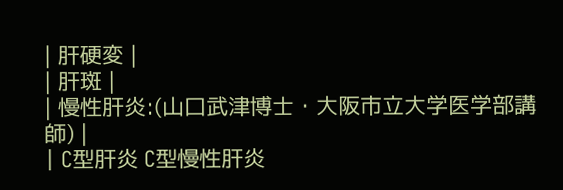| 肝硬変 |
| 肝斑 |
| 慢性肝炎:(山口武津博士・大阪市立大学医学部講師) |
| C型肝炎 C型慢性肝炎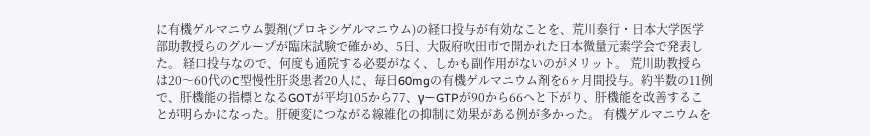に有機ゲルマニウム製剤(プロキシゲルマニウム)の経口投与が有効なことを、荒川泰行・日本大学医学部助教授らのグループが臨床試験で確かめ、5日、大阪府吹田市で開かれた日本微量元素学会で発表した。 経口投与なので、何度も通院する必要がなく、しかも副作用がないのがメリット。 荒川助教授らは20〜60代のC型慢性肝炎患者20人に、毎日60mgの有機ゲルマニウム剤を6ヶ月間投与。約半数の11例で、肝機能の指標となるGOTが平均105から77、γーGTPが90から66へと下がり、肝機能を改善することが明らかになった。肝硬変につながる線維化の抑制に効果がある例が多かった。 有機ゲルマニウムを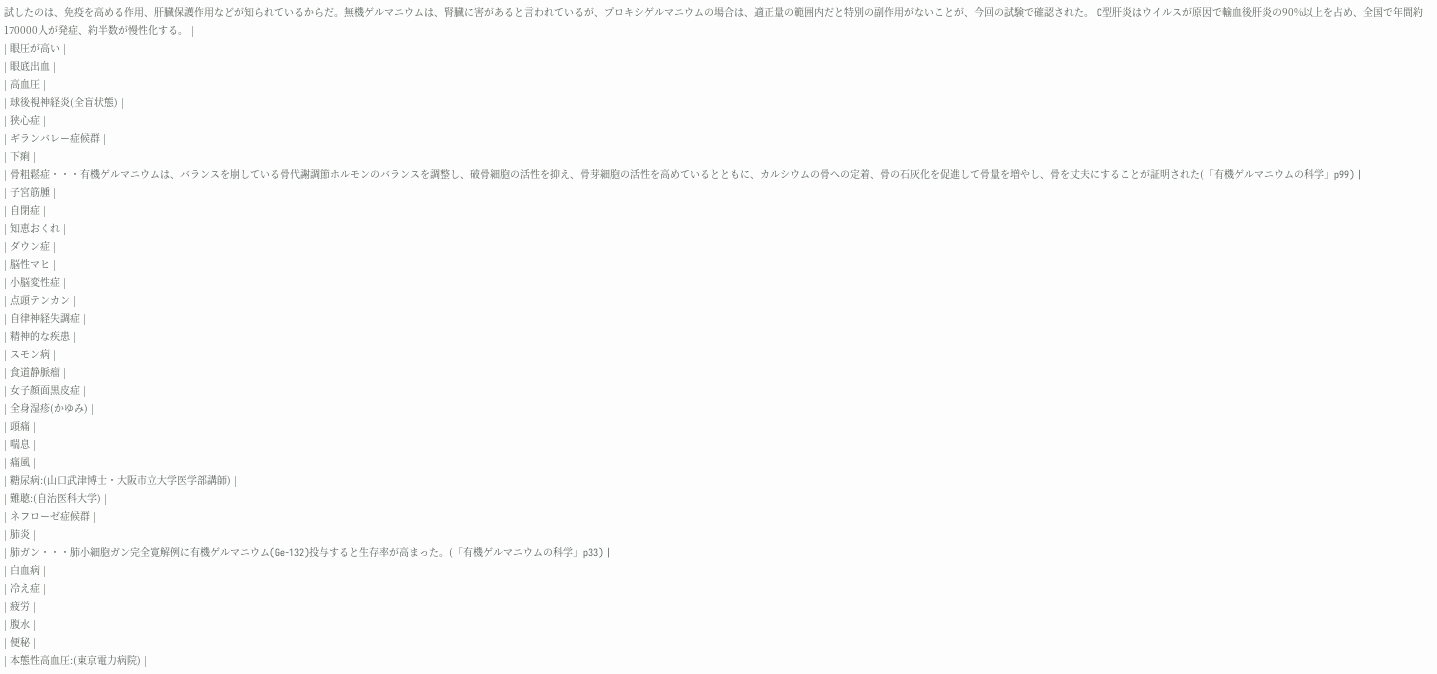試したのは、免疫を高める作用、肝臓保護作用などが知られているからだ。無機ゲルマニウムは、腎臓に害があると言われているが、プロキシゲルマニウムの場合は、適正量の範囲内だと特別の副作用がないことが、今回の試験で確認された。 C型肝炎はウイルスが原因で輸血後肝炎の90%以上を占め、全国で年間約170000人が発症、約半数が慢性化する。 |
| 眼圧が高い |
| 眼底出血 |
| 高血圧 |
| 球後視神経炎(全盲状態) |
| 狭心症 |
| ギランバレー症候群 |
| 下痢 |
| 骨粗鬆症・・・有機ゲルマニウムは、バランスを崩している骨代謝調節ホルモンのバランスを調整し、破骨細胞の活性を抑え、骨芽細胞の活性を高めているとともに、カルシウムの骨への定着、骨の石灰化を促進して骨量を増やし、骨を丈夫にすることが証明された(「有機ゲルマニウムの科学」p99) |
| 子宮筋腫 |
| 自閉症 |
| 知恵おくれ |
| ダウン症 |
| 脳性マヒ |
| 小脳変性症 |
| 点頭テンカン |
| 自律神経失調症 |
| 精神的な疾患 |
| スモン病 |
| 食道静脈瘤 |
| 女子顔面黒皮症 |
| 全身湿疹(かゆみ) |
| 頭痛 |
| 喘息 |
| 痛風 |
| 糖尿病:(山口武津博士・大阪市立大学医学部講師) |
| 難聴:(自治医科大学) |
| ネフローゼ症候群 |
| 肺炎 |
| 肺ガン・・・肺小細胞ガン完全寛解例に有機ゲルマニウム(Ge-132)投与すると生存率が高まった。(「有機ゲルマニウムの科学」p33) |
| 白血病 |
| 冷え症 |
| 疲労 |
| 腹水 |
| 便秘 |
| 本態性高血圧:(東京電力病院) |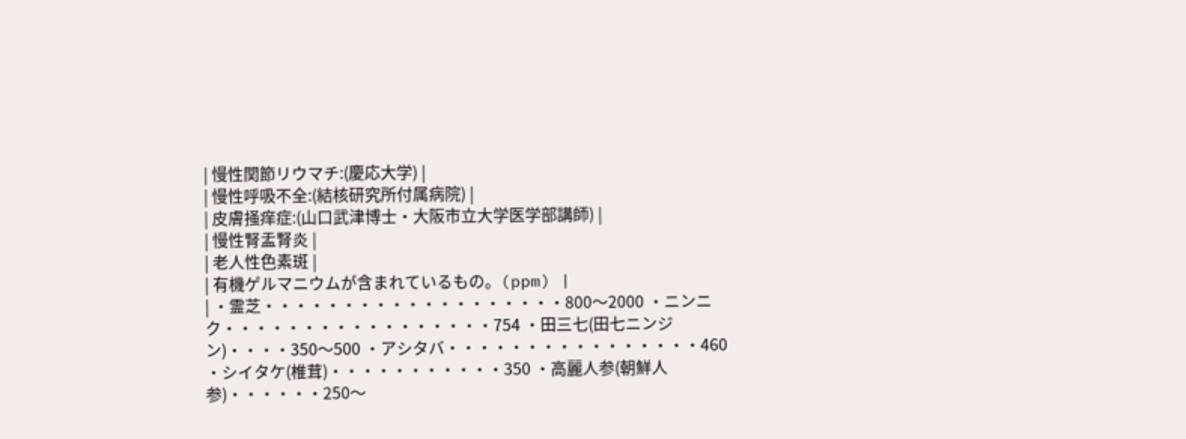| 慢性関節リウマチ:(慶応大学) |
| 慢性呼吸不全:(結核研究所付属病院) |
| 皮膚掻痒症:(山口武津博士・大阪市立大学医学部講師) |
| 慢性腎盂腎炎 |
| 老人性色素斑 |
| 有機ゲルマニウムが含まれているもの。(ppm) |
| ・霊芝・・・・・・・・・・・・・・・・・・・800〜2000 ・ニンニク・・・・・・・・・・・・・・・・・754 ・田三七(田七ニンジン)・・・・350〜500 ・アシタバ・・・・・・・・・・・・・・・・460 ・シイタケ(椎茸)・・・・・・・・・・・350 ・高麗人参(朝鮮人参)・・・・・・250〜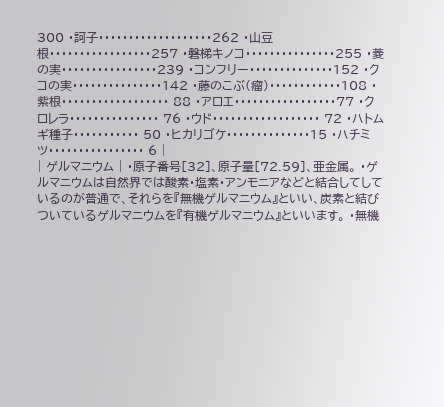300 ・訶子・・・・・・・・・・・・・・・・・・・262 ・山豆根・・・・・・・・・・・・・・・・・257 ・磐梯キノコ・・・・・・・・・・・・・・・255 ・菱の実・・・・・・・・・・・・・・・・239 ・コンフリー・・・・・・・・・・・・・・152 ・クコの実・・・・・・・・・・・・・・・142 ・藤のこぶ(瘤)・・・・・・・・・・・・108 ・紫根・・・・・・・・・・・・・・・・・・ 88 ・アロエ・・・・・・・・・・・・・・・・・77 ・クロレラ・・・・・・・・・・・・・・・ 76 ・ウド・・・・・・・・・・・・・・・・・・ 72 ・ハトムギ種子・・・・・・・・・・・ 50 ・ヒカリゴケ・・・・・・・・・・・・・・15 ・ハチミツ・・・・・・・・・・・・・・・・ 6 |
| ゲルマニウム | ・原子番号[32]、原子量[72.59]、亜金属。 ・ゲルマニウムは自然界では酸素・塩素・アンモニアなどと結合してしているのが普通で、それらを『無機ゲルマニウム』といい、炭素と結びついているゲルマニウムを『有機ゲルマニウム』といいます。 ・無機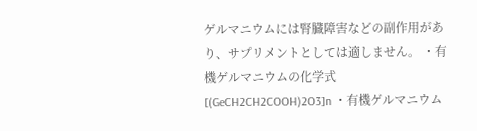ゲルマニウムには腎臓障害などの副作用があり、サプリメントとしては適しません。 ・有機ゲルマニウムの化学式 [(GeCH2CH2COOH)2O3]n ・有機ゲルマニウム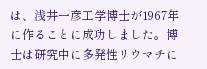は、浅井一彦工学博士が1967年に作ることに成功しました。博士は研究中に多発性リウマチに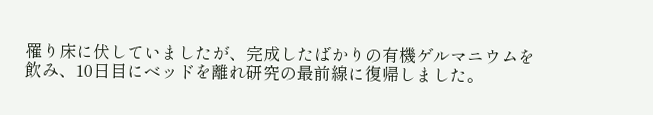罹り床に伏していましたが、完成したばかりの有機ゲルマニウムを飲み、10日目にベッドを離れ研究の最前線に復帰しました。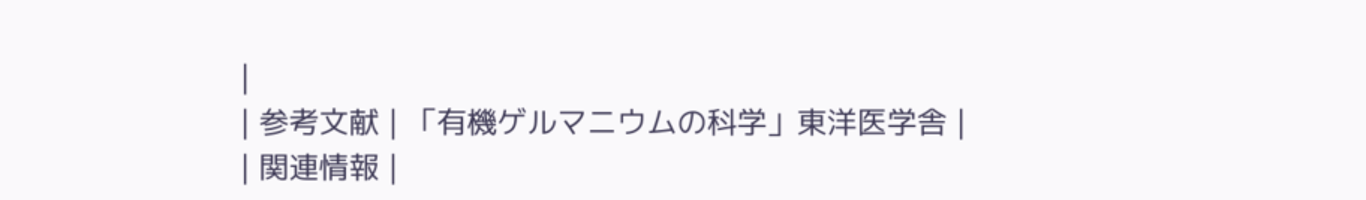|
| 参考文献 | 「有機ゲルマニウムの科学」東洋医学舎 |
| 関連情報 |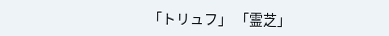「トリュフ」 「霊芝」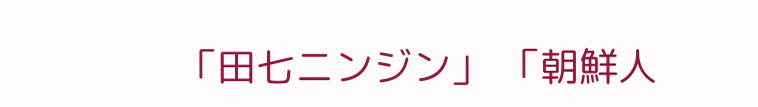「田七ニンジン」 「朝鮮人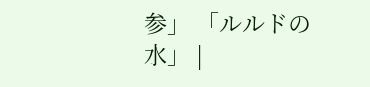参」 「ルルドの水」 |